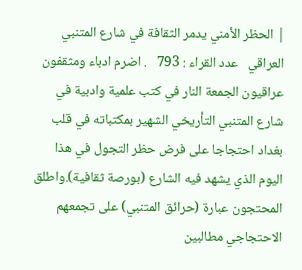| الحظر الأمني يدمر الثقافة في شارع المتنبي العراقي   عدد القراء : 793   . اضرم ادباء ومثقفون عراقيون الجمعة النار في كتب علمية وادبية في شارع المتنبي التأريخي الشهير بمكتباته في قلب بغداد احتجاجا على فرض حظر التجول في هذا اليوم الذي يشهد فيه الشارع (بورصة ثقافية).واطلق المحتجون عبارة (حرائق المتنبي) على تجمعهم الاحتجاجي مطالبين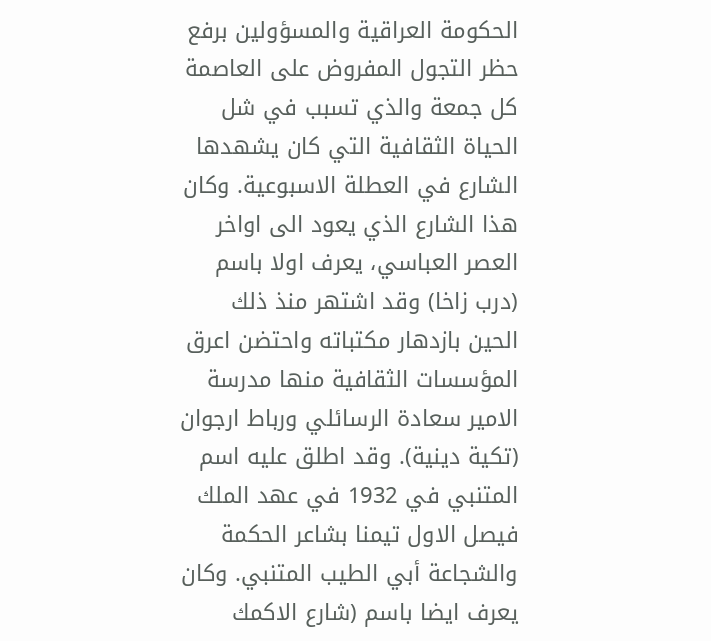الحكومة العراقية والمسؤولين برفع حظر التجول المفروض على العاصمة كل جمعة والذي تسبب في شل الحياة الثقافية التي كان يشهدها الشارع في العطلة الاسبوعية. وكان هذا الشارع الذي يعود الى اواخر العصر العباسي، يعرف اولا باسم (درب زاخا) وقد اشتهر منذ ذلك الحين بازدهار مكتباته واحتضن اعرق المؤسسات الثقافية منها مدرسة الامير سعادة الرسائلي ورباط ارجوان (تكية دينية). وقد اطلق عليه اسم المتنبي في 1932 في عهد الملك فيصل الاول تيمنا بشاعر الحكمة والشجاعة أبي الطيب المتنبي. وكان يعرف ايضا باسم (شارع الاكمك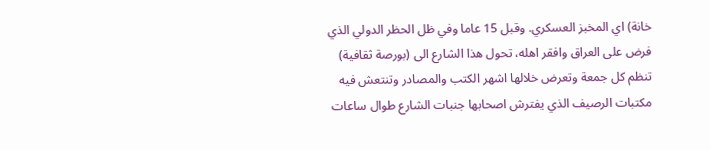خانة) اي المخبز العسكري. وقبل 15 عاما وفي ظل الحظر الدولي الذي فرض على العراق وافقر اهله، تحول هذا الشارع الى (بورصة ثقافية) تنظم كل جمعة وتعرض خلالها اشهر الكتب والمصادر وتنتعش فيه مكتبات الرصيف الذي يفترش اصحابها جنبات الشارع طوال ساعات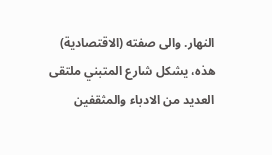النهار. والى صفته (الاقتصادية) هذه، يشكل شارع المتبني ملتقى العديد من الادباء والمثقفين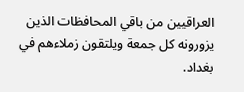العراقيين من باقي المحافظات الذين يزورونه كل جمعة ويلتقون زملاءهم في بغداد.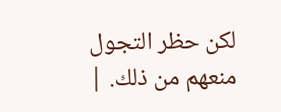لكن حظر التجول منعهم من ذلك. |